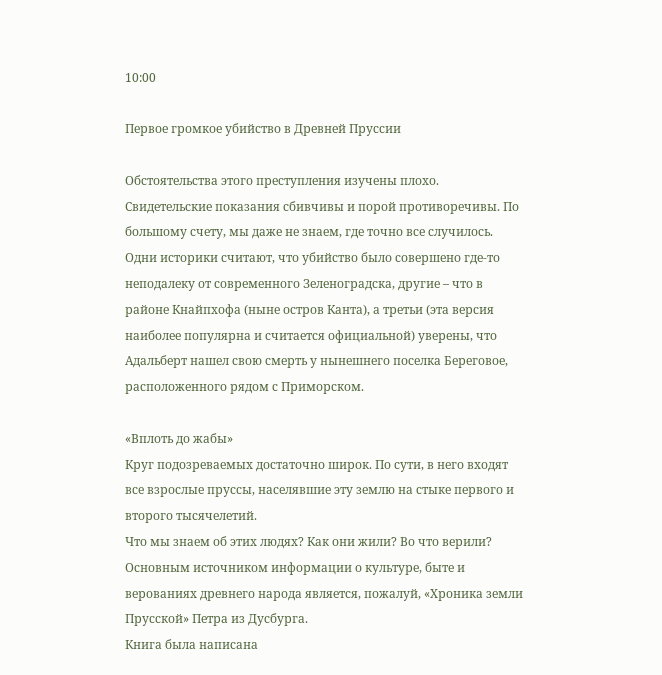10:00

Первое громкое убийство в Древней Пруссии

Обстоятельства этого преступления изучены плохо. Свидетельские показания сбивчивы и порой противоречивы. По большому счету, мы даже не знаем, где точно все случилось.
Одни историки считают, что убийство было совершено где-то неподалеку от современного Зеленоградска, другие – что в районе Кнайпхофа (ныне остров Канта), а третьи (эта версия наиболее популярна и считается официальной) уверены, что Адальберт нашел свою смерть у нынешнего поселка Береговое, расположенного рядом с Приморском.

«Вплоть до жабы»
Круг подозреваемых достаточно широк. По сути, в него входят все взрослые пруссы, населявшие эту землю на стыке первого и второго тысячелетий.
Что мы знаем об этих людях? Как они жили? Во что верили? Основным источником информации о культуре, быте и верованиях древнего народа является, пожалуй, «Хроника земли Прусской» Петра из Дусбурга.
Книга была написана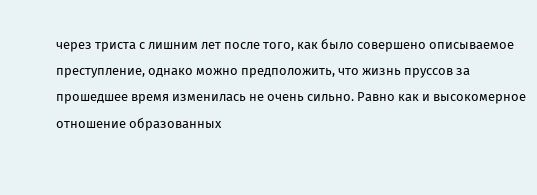через триста с лишним лет после того, как было совершено описываемое преступление, однако можно предположить, что жизнь пруссов за прошедшее время изменилась не очень сильно. Равно как и высокомерное отношение образованных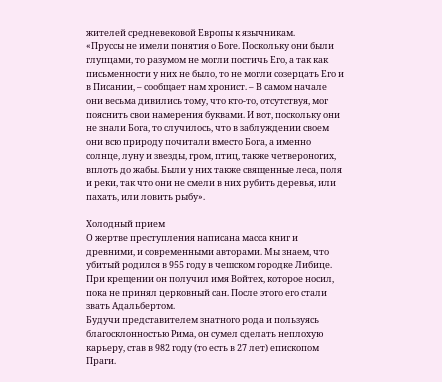жителей средневековой Европы к язычникам.
«Пруссы не имели понятия о Боге. Поскольку они были глупцами, то разумом не могли постичь Его, а так как письменности у них не было, то не могли созерцать Его и в Писании, – сообщает нам хронист. – В самом начале они весьма дивились тому, что кто-то, отсутствуя, мог пояснить свои намерения буквами. И вот, поскольку они не знали Бога, то случилось, что в заблуждении своем они всю природу почитали вместо Бога, а именно солнце, луну и звезды, гром, птиц, также четвероногих, вплоть до жабы. Были у них также священные леса, поля и реки, так что они не смели в них рубить деревья, или пахать, или ловить рыбу».

Холодный прием
О жертве преступления написана масса книг и древними, и современными авторами. Мы знаем, что убитый родился в 955 году в чешском городке Либице. При крещении он получил имя Войтех, которое носил, пока не принял церковный сан. После этого его стали звать Адальбертом.
Будучи представителем знатного рода и пользуясь благосклонностью Рима, он сумел сделать неплохую карьеру, став в 982 году (то есть в 27 лет) епископом Праги.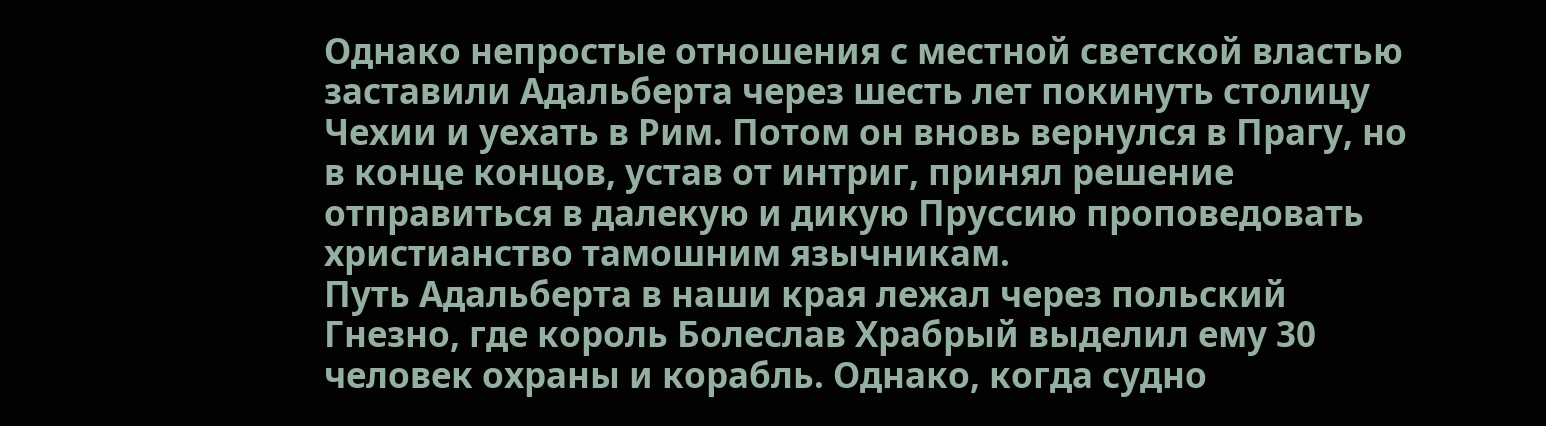Однако непростые отношения с местной светской властью заставили Адальберта через шесть лет покинуть столицу Чехии и уехать в Рим. Потом он вновь вернулся в Прагу, но в конце концов, устав от интриг, принял решение отправиться в далекую и дикую Пруссию проповедовать христианство тамошним язычникам.
Путь Адальберта в наши края лежал через польский Гнезно, где король Болеслав Храбрый выделил ему 30 человек охраны и корабль. Однако, когда судно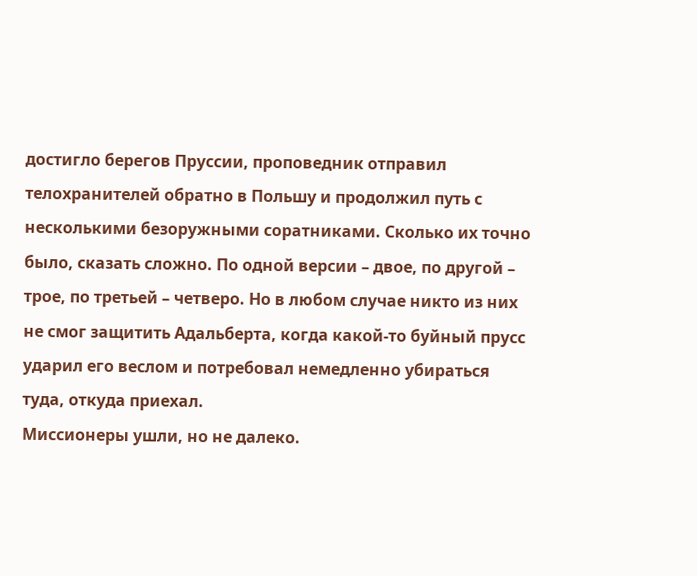достигло берегов Пруссии, проповедник отправил телохранителей обратно в Польшу и продолжил путь с несколькими безоружными соратниками. Сколько их точно было, сказать сложно. По одной версии – двое, по другой – трое, по третьей – четверо. Но в любом случае никто из них не смог защитить Адальберта, когда какой-то буйный прусс ударил его веслом и потребовал немедленно убираться туда, откуда приехал.
Миссионеры ушли, но не далеко.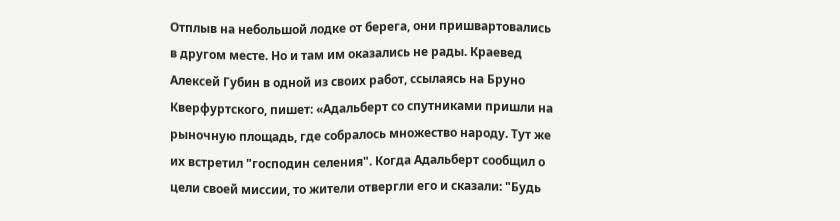Отплыв на небольшой лодке от берега, они пришвартовались в другом месте. Но и там им оказались не рады. Краевед Алексей Губин в одной из своих работ, ссылаясь на Бруно Кверфуртского, пишет: «Адальберт со спутниками пришли на рыночную площадь, где собралось множество народу. Тут же их встретил "господин селения". Когда Адальберт сообщил о цели своей миссии, то жители отвергли его и сказали: "Будь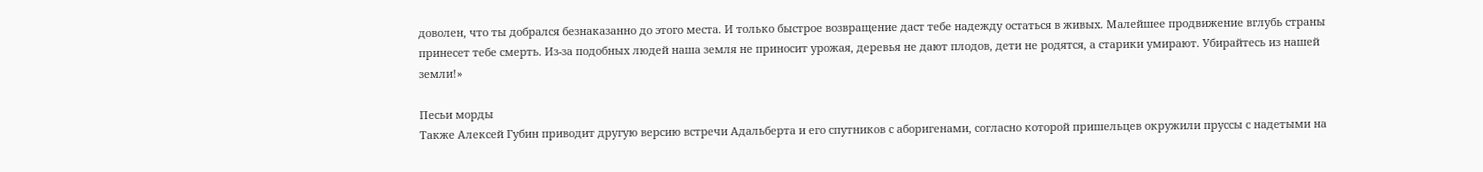доволен, что ты добрался безнаказанно до этого места. И только быстрое возвращение даст тебе надежду остаться в живых. Малейшее продвижение вглубь страны принесет тебе смерть. Из-за подобных людей наша земля не приносит урожая, деревья не дают плодов, дети не родятся, а старики умирают. Убирайтесь из нашей земли!»

Песьи морды
Также Алексей Губин приводит другую версию встречи Адальберта и его спутников с аборигенами, согласно которой пришельцев окружили пруссы с надетыми на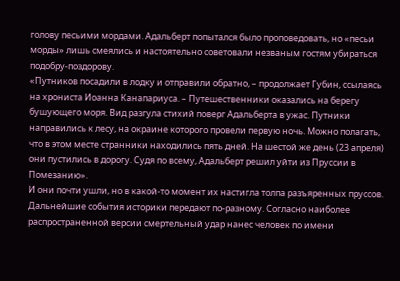голову песьими мордами. Адальберт попытался было проповедовать, но «песьи морды» лишь смеялись и настоятельно советовали незваным гостям убираться подобру-поздорову.
«Путников посадили в лодку и отправили обратно, – продолжает Губин, ссылаясь на хрониста Иоанна Канапариуса. – Путешественники оказались на берегу бушующего моря. Вид разгула стихий поверг Адальберта в ужас. Путники направились к лесу, на окраине которого провели первую ночь. Можно полагать, что в этом месте странники находились пять дней. На шестой же день (23 апреля) они пустились в дорогу. Судя по всему, Адальберт решил уйти из Пруссии в Помезанию».
И они почти ушли, но в какой-то момент их настигла толпа разъяренных пруссов. Дальнейшие события историки передают по-разному. Согласно наиболее распространенной версии смертельный удар нанес человек по имени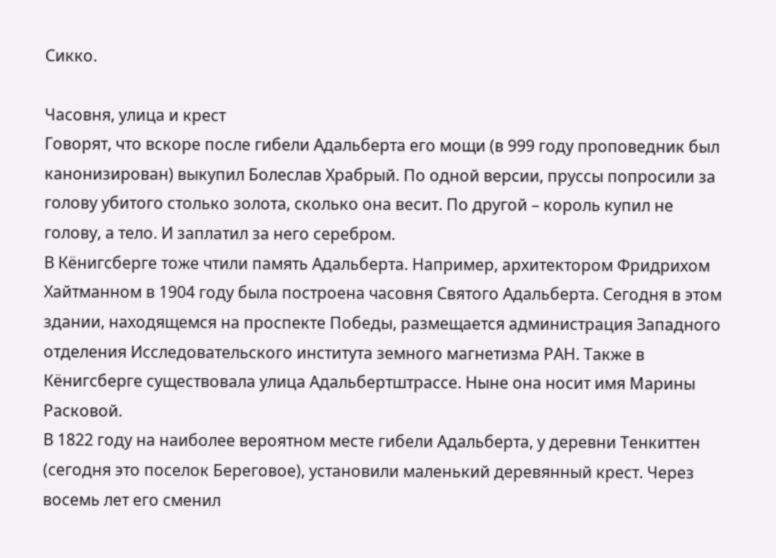Сикко.

Часовня, улица и крест
Говорят, что вскоре после гибели Адальберта его мощи (в 999 году проповедник был канонизирован) выкупил Болеслав Храбрый. По одной версии, пруссы попросили за голову убитого столько золота, сколько она весит. По другой – король купил не голову, а тело. И заплатил за него серебром.
В Кёнигсберге тоже чтили память Адальберта. Например, архитектором Фридрихом Хайтманном в 1904 году была построена часовня Святого Адальберта. Сегодня в этом здании, находящемся на проспекте Победы, размещается администрация Западного отделения Исследовательского института земного магнетизма РАН. Также в Кёнигсберге существовала улица Адальбертштрассе. Ныне она носит имя Марины Расковой.
В 1822 году на наиболее вероятном месте гибели Адальберта, у деревни Тенкиттен (сегодня это поселок Береговое), установили маленький деревянный крест. Через восемь лет его сменил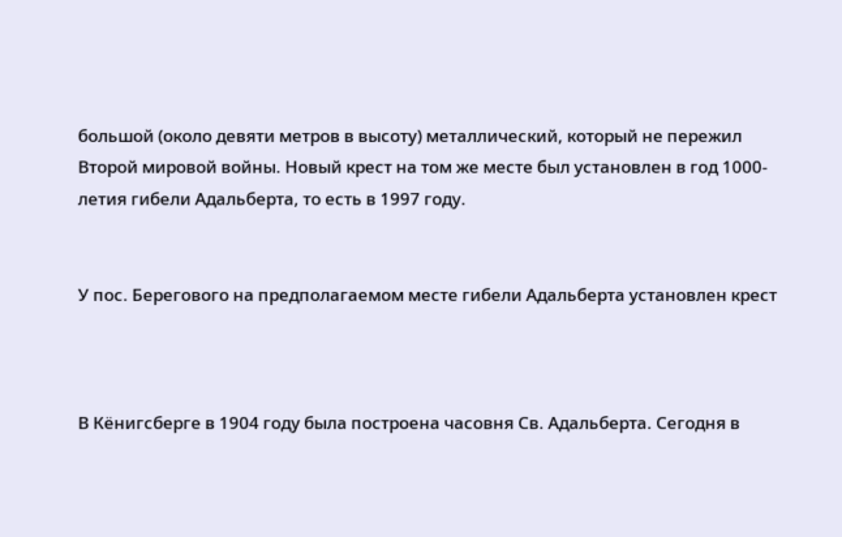большой (около девяти метров в высоту) металлический, который не пережил Второй мировой войны. Новый крест на том же месте был установлен в год 1000-летия гибели Адальберта, то есть в 1997 году.


У пос. Берегового на предполагаемом месте гибели Адальберта установлен крест



В Кёнигсберге в 1904 году была построена часовня Св. Адальберта. Сегодня в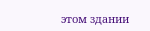этом здании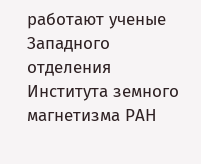работают ученые Западного отделения Института земного магнетизма РАН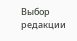Выбор редакции